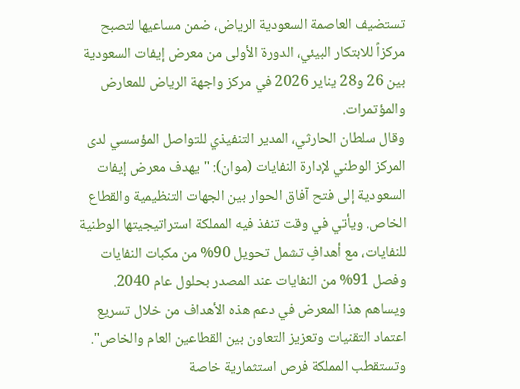تستضيف العاصمة السعودية الرياض، ضمن مساعيها لتصبح مركزاً للابتكار البيئي، الدورة الأولى من معرض إيفات السعودية بين 26 و28 يناير 2026 في مركز واجهة الرياض للمعارض والمؤتمرات.
وقال سلطان الحارثي، المدير التنفيذي للتواصل المؤسسي لدى المركز الوطني لإدارة النفايات (موان): "يهدف معرض إيفات السعودية إلى فتح آفاق الحوار بين الجهات التنظيمية والقطاع الخاص. ويأتي في وقت تنفذ فيه المملكة استراتيجيتها الوطنية للنفايات، مع أهدافٍ تشمل تحويل 90% من مكبات النفايات وفصل 91% من النفايات عند المصدر بحلول عام 2040. ويساهم هذا المعرض في دعم هذه الأهداف من خلال تسريع اعتماد التقنيات وتعزيز التعاون بين القطاعين العام والخاص".
وتستقطب المملكة فرص استثمارية خاصة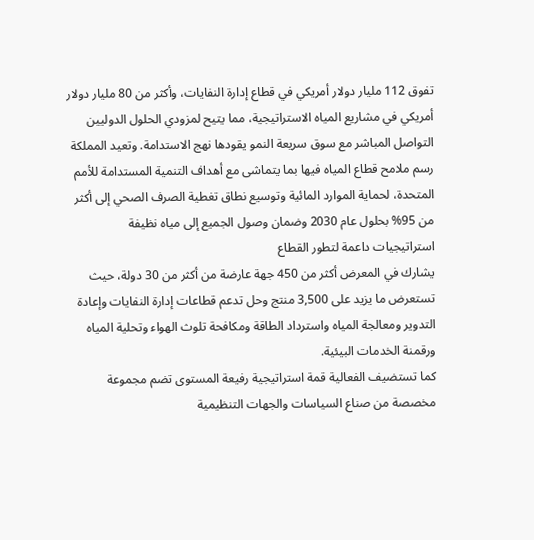تفوق 112 مليار دولار أمريكي في قطاع إدارة النفايات، وأكثر من 80 مليار دولار أمريكي في مشاريع المياه الاستراتيجية، مما يتيح لمزودي الحلول الدوليين التواصل المباشر مع سوق سريعة النمو يقودها نهج الاستدامة. وتعيد المملكة رسم ملامح قطاع المياه فيها بما يتماشى مع أهداف التنمية المستدامة للأمم المتحدة، لحماية الموارد المائية وتوسيع نطاق تغطية الصرف الصحي إلى أكثر من 95% بحلول عام 2030 وضمان وصول الجميع إلى مياه نظيفة
استراتيجيات داعمة لتطور القطاع
يشارك في المعرض أكثر من 450 جهة عارضة من أكثر من 30 دولة، حيث تستعرض ما يزيد على 3,500 منتج وحل تدعم قطاعات إدارة النفايات وإعادة التدوير ومعالجة المياه واسترداد الطاقة ومكافحة تلوث الهواء وتحلية المياه ورقمنة الخدمات البيئية.
كما تستضيف الفعالية قمة استراتيجية رفيعة المستوى تضم مجموعة مخصصة من صناع السياسات والجهات التنظيمية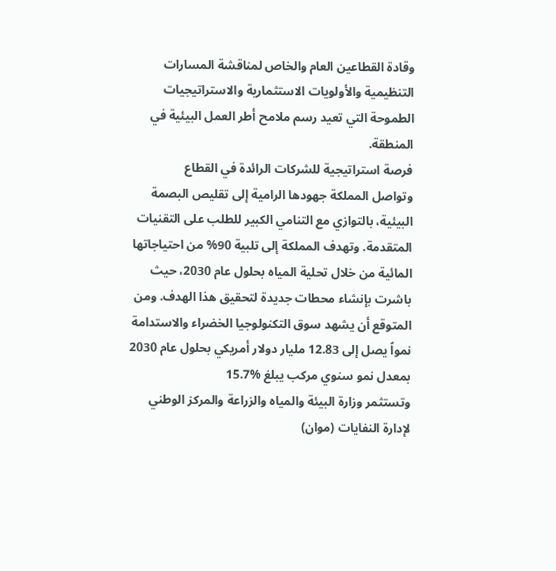وقادة القطاعين العام والخاص لمناقشة المسارات التنظيمية والأولويات الاستثمارية والاستراتيجيات الطموحة التي تعيد رسم ملامح أطر العمل البيئية في المنطقة.
فرصة استراتيجية للشركات الرائدة في القطاع
وتواصل المملكة جهودها الرامية إلى تقليص البصمة البيئية، بالتوازي مع التنامي الكبير للطلب على التقنيات المتقدمة. وتهدف المملكة إلى تلبية 90% من احتياجاتها المائية من خلال تحلية المياه بحلول عام 2030، حيث باشرت بإنشاء محطات جديدة لتحقيق هذا الهدف. ومن المتوقع أن يشهد سوق التكنولوجيا الخضراء والاستدامة نمواً يصل إلى 12.83 مليار دولار أمريكي بحلول عام 2030 بمعدل نمو سنوي مركب يبلغ %15.7
وتستثمر وزارة البيئة والمياه والزراعة والمركز الوطني لإدارة النفايات (موان)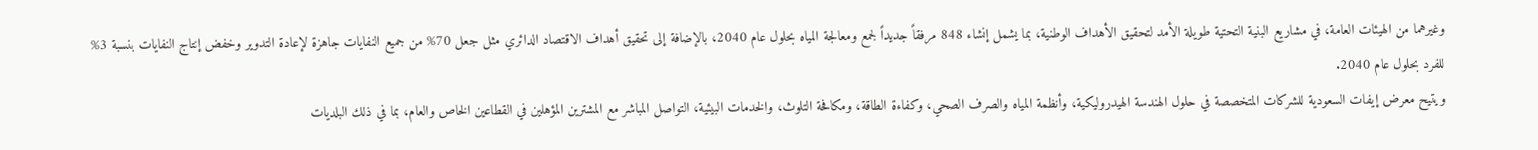وغيرهما من الهيئات العامة، في مشاريع البنية التحتية طويلة الأمد لتحقيق الأهداف الوطنية، بما يشمل إنشاء 848 مرفقاً جديداً لجمع ومعالجة المياه بحلول عام 2040، بالإضافة إلى تحقيق أهداف الاقتصاد الدائري مثل جعل 70% من جميع النفايات جاهزة لإعادة التدوير وخفض إنتاج النفايات بنسبة 3% للفرد بحلول عام 2040.
ويتيح معرض إيفات السعودية للشركات المتخصصة في حلول الهندسة الهيدروليكية، وأنظمة المياه والصرف الصحي، وكفاءة الطاقة، ومكافحة التلوث، والخدمات البيئية، التواصل المباشر مع المشترين المؤهلين في القطاعين الخاص والعام، بما في ذلك البلديات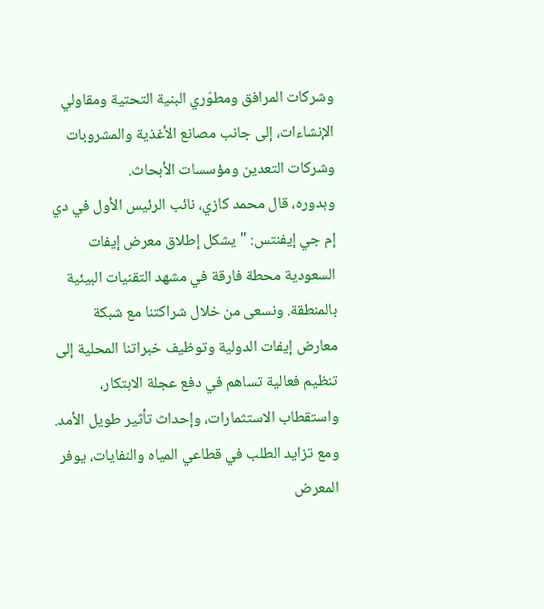وشركات المرافق ومطوّري البنية التحتية ومقاولي الإنشاءات، إلى جانب مصانع الأغذية والمشروبات وشركات التعدين ومؤسسات الأبحاث.
وبدوره، قال محمد كازي، نائب الرئيس الأول في دي إم جي إيفنتس: "يشكل إطلاق معرض إيفات السعودية محطة فارقة في مشهد التقنيات البيئية بالمنطقة. ونسعى من خلال شراكتنا مع شبكة معارض إيفات الدولية وتوظيف خبراتنا المحلية إلى تنظيم فعالية تساهم في دفع عجلة الابتكار، واستقطاب الاستثمارات، وإحداث تأثير طويل الأمد. ومع تزايد الطلب في قطاعي المياه والنفايات، يوفر المعرض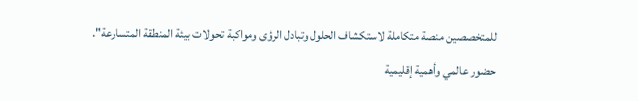للمتخصصين منصة متكاملة لاستكشاف الحلول وتبادل الرؤى ومواكبة تحولات بيئة المنطقة المتسارعة".
حضور عالمي وأهمية إقليمية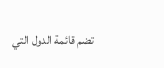تضم قائمة الدول التي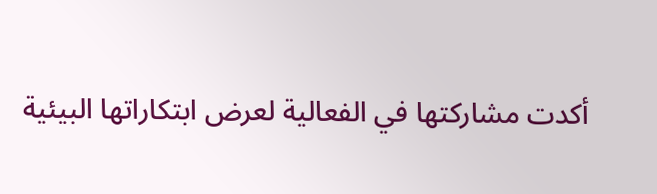أكدت مشاركتها في الفعالية لعرض ابتكاراتها البيئية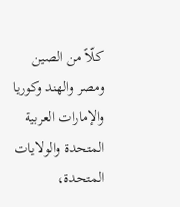كلّاً من الصين ومصر والهند وكوريا والإمارات العربية المتحدة والولايات المتحدة،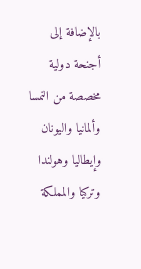بالإضافة إلى أجنحة دولية مخصصة من النمسا وألمانيا واليونان وإيطاليا وهولندا وتركيا والمملكة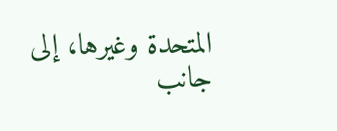المتحدة وغيرها، إلى جانب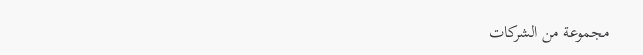مجموعة من الشركات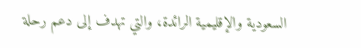السعودية والإقليمية الرائدة، والتي تهدف إلى دعم رحلة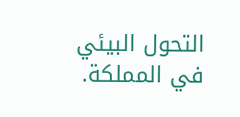التحول البيئي في المملكة.